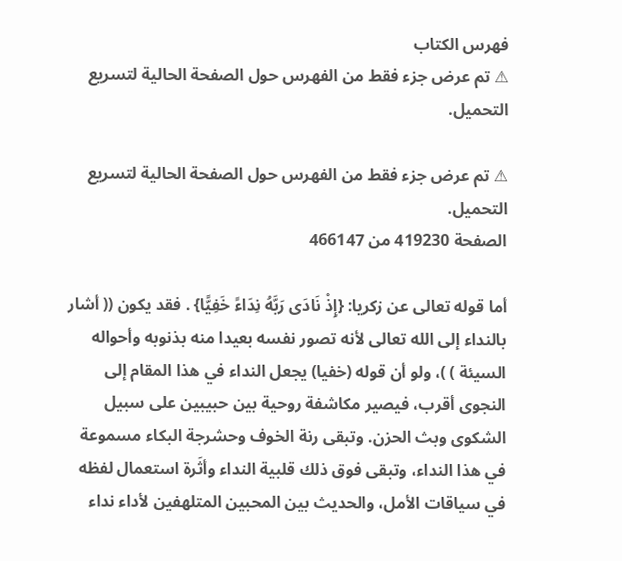فهرس الكتاب
⚠ تم عرض جزء فقط من الفهرس حول الصفحة الحالية لتسريع التحميل.

⚠ تم عرض جزء فقط من الفهرس حول الصفحة الحالية لتسريع التحميل.
الصفحة 419230 من 466147

أما قوله تعالى عن زكريا: {إِذْ نَادَى رَبَّهُ نِدَاءً خَفِيًّا} . فقد يكون (( أشار بالنداء إلى الله تعالى لأنه تصور نفسه بعيدا منه بذنوبه وأحواله السيئة ) )، ولو أن قوله (خفيا) يجعل النداء في هذا المقام إلى النجوى أقرب، فيصير مكاشفة روحية بين حبيبين على سبيل الشكوى وبث الحزن. وتبقى رنة الخوف وحشرجة البكاء مسموعة في هذا النداء، وتبقى فوق ذلك قلبية النداء وأثَرة استعمال لفظه في سياقات الأمل، والحديث بين المحبين المتلهفين لأداء نداء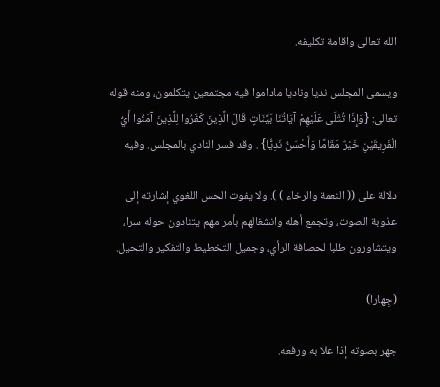الله تعالى واقامة تكليفه.

ويسمى المجلس نديا وناديا ماداموا فيه مجتمعين يتكلمون، ومنه قوله تعالى: {وَإِذَا تُتْلَى عَلَيْهِمْ آيَاتُنَا بَيِّنَاتٍ قَالَ الَّذِينَ كَفَرُوا لِلَّذِينَ آمَنُوا أَيُّ الْفَرِيقَيْنِ خَيْرٌ مَقَامًا وَأَحْسَنُ نَدِيًّا} . وقد فسر النادي بالمجلس. وفيه

دلالة على (( النعمة والرخاء ) ). ولا يفوت الحس اللغوي إشارته إلى عذوبة الصوت، وتجمع أهله وانشغالهم بأمر مهم يتنادون حوله سرا، ويتشاورون طلبا لحصافة الرأي، وجميل التخطيط والتفكير والتحيل.

(جِهارا)

جهر بصوته إذا علا به ورفعه.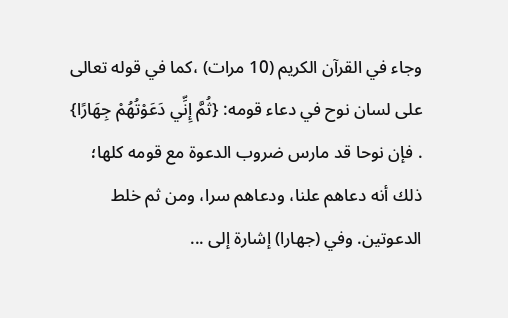وجاء في القرآن الكريم (10 مرات) ،كما في قوله تعالى على لسان نوح في دعاء قومه: {ثُمَّ إِنِّي دَعَوْتُهُمْ جِهَارًا} . فإن نوحا قد مارس ضروب الدعوة مع قومه كلها؛ ذلك أنه دعاهم علنا، ودعاهم سرا، ومن ثم خلط الدعوتين. وفي (جهارا) إشارة إلى ...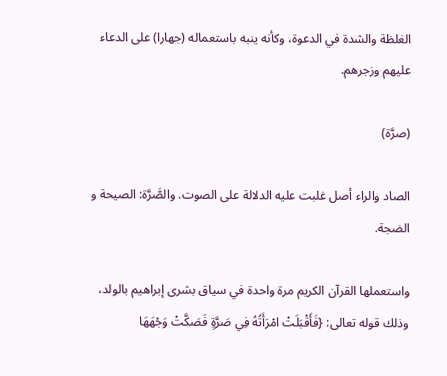الغلظة والشدة في الدعوة، وكأنه ينبه باستعماله (جهارا) على الدعاء عليهم وزجرهم.

(صرَّة)

الصاد والراء أصل غلبت عليه الدلالة على الصوت. والصَّرَّة: الصيحة و الضجة.

واستعملها القرآن الكريم مرة واحدة في سياق بشرى إبراهيم بالولد، وذلك قوله تعالى: {فَأَقْبَلَتْ امْرَأَتُهُ فِي صَرَّةٍ فَصَكَّتْ وَجْهَهَا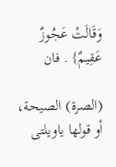وَقَالَتْ عَجُوزٌ عَقِيمٌ} . فان

(الصرة) الصيحة، أو قولها ياويلتى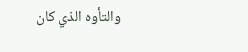والتأوه الذي كان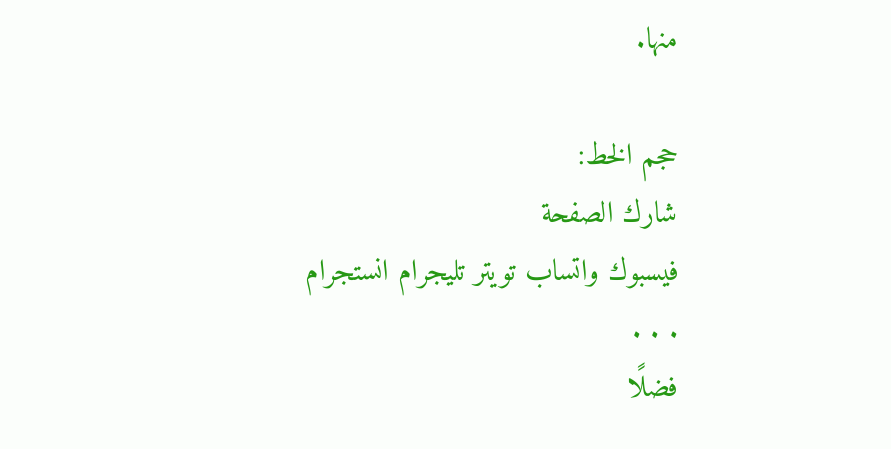منها.

حجم الخط:
شارك الصفحة
فيسبوك واتساب تويتر تليجرام انستجرام
. . .
فضلًا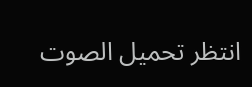انتظر تحميل الصوت